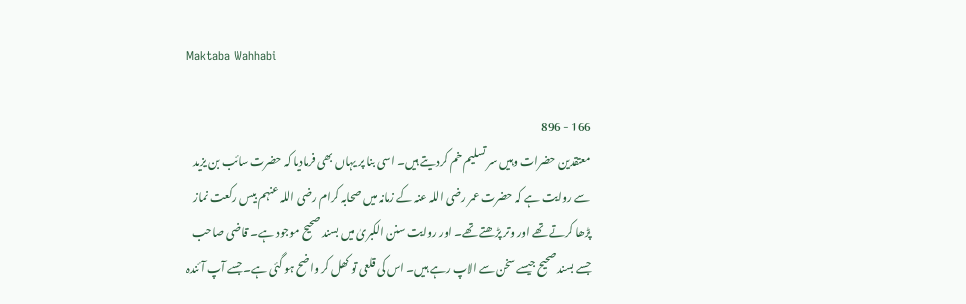Maktaba Wahhabi

166 - 896
معتقدین حضرات وہیں سر تسلیم خم کردیتے ہیں۔ اسی بنا پر یہاں بھی فرمادیا کہ حضرت سائب بن یزید سے روایت ہے کہ حضرت عمر رضی اللہ عنہ کے زمانہ میں صحابہ کرام رضی اللہ عنہم بیس رکعت نماز پڑھا کرتے تھے اور وتر پڑھتے تھے۔ اور روایت سنن الکبریٰ میں بسند صحیح موجود ہے۔ قاضی صاحب جسے بسند صحیح جیسے سخن سے الاپ رہے ہیں۔ اس کی قلعی تو کھل کر واضح ہو گئی ہے۔ جسے آپ آئندہ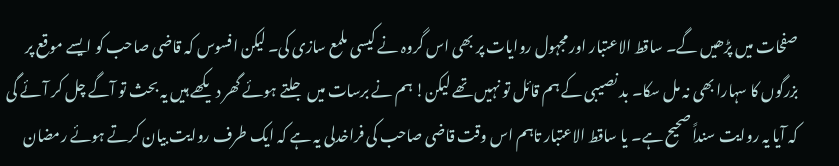صفحات میں پڑھیں گے۔ ساقط الاعتبار اور مجہول روایات پر بھی اس گروہ نے کیسی ملمع سازی کی۔ لیکن افسوس کہ قاضی صاحب کو ایسے موقع پر بزرگوں کا سہارا بھی نہ مل سکا۔ بد نصیبی کے ہم قائل تو نہیں تھے لیکن! ہم نے برسات میں جلتے ہوئے گھر دیکھے ہیں یہ بحث تو آگے چل کر آئے گی کہ آیا یہ روایت سنداً صحیح ہے۔ یا ساقط الاعتبار تاہم اس وقت قاضی صاحب کی فراخدلی یہ ہے کہ ایک طرف روایت بیان کرتے ہوئے رمضان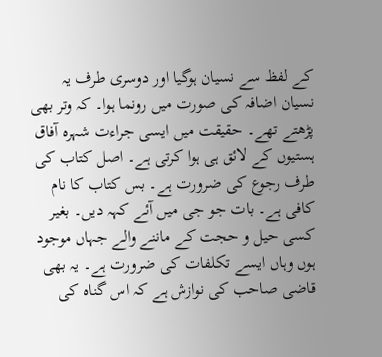کے لفظ سے نسیان ہوگیا اور دوسری طرف یہ نسیان اضافہ کی صورت میں رونما ہوا۔ کہ وتر بھی پڑھتے تھے۔ حقیقت میں ایسی جراءت شہرہ آفاق ہستیوں کے لائق ہی ہوا کرتی ہے۔ اصل کتاب کی طرف رجوع کی ضرورت ہے۔ بس کتاب کا نام کافی ہے۔ بات جو جی میں آئے کہہ دیں۔ بغیر کسی حیل و حجت کے ماننے والے جہاں موجود ہوں وہاں ایسے تکلفات کی ضرورت ہے۔ یہ بھی قاضی صاحب کی نوازش ہے کہ اس گناہ کی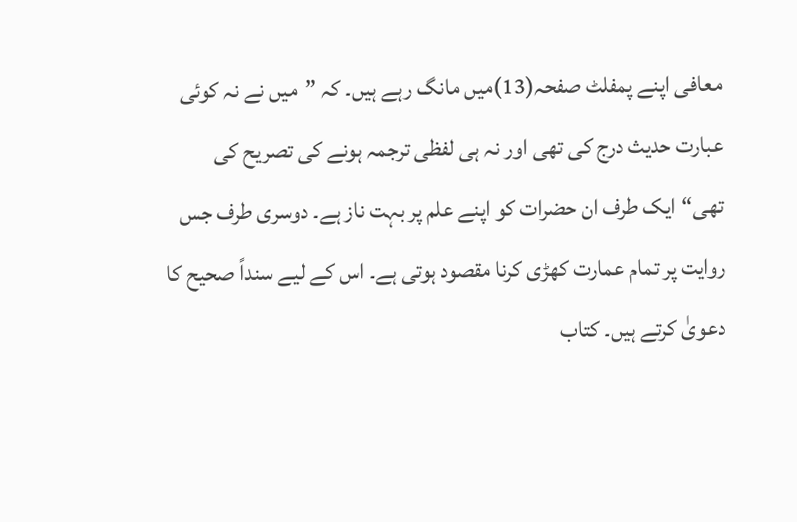معافی اپنے پمفلٹ صفحہ(13)میں مانگ رہے ہیں۔ کہ ”میں نے نہ کوئی عبارت حدیث درج کی تھی اور نہ ہی لفظی ترجمہ ہونے کی تصریح کی تھی“ایک طرف ان حضرات کو اپنے علم پر بہت ناز ہے۔ دوسری طرف جس روایت پر تمام عمارت کھڑی کرنا مقصود ہوتی ہے۔ اس کے لیے سنداً صحیح کا دعویٰ کرتے ہیں۔ کتاب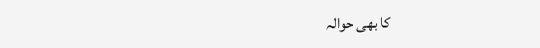کا بھی حوالہ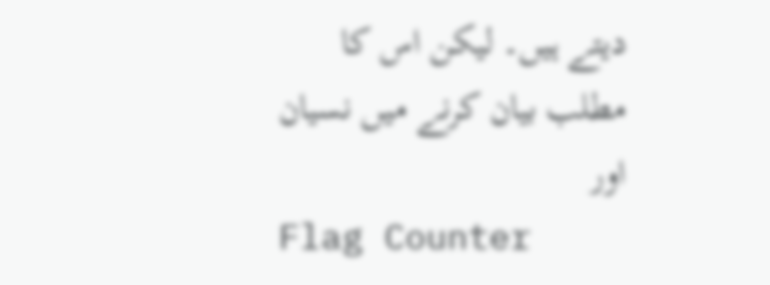دیتے ہیں۔ لیکن اس کا مطلب بیان کرنے میں نسیان اور
Flag Counter